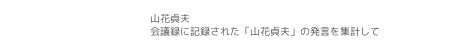山花貞夫
会議録に記録された「山花貞夫」の発言を集計して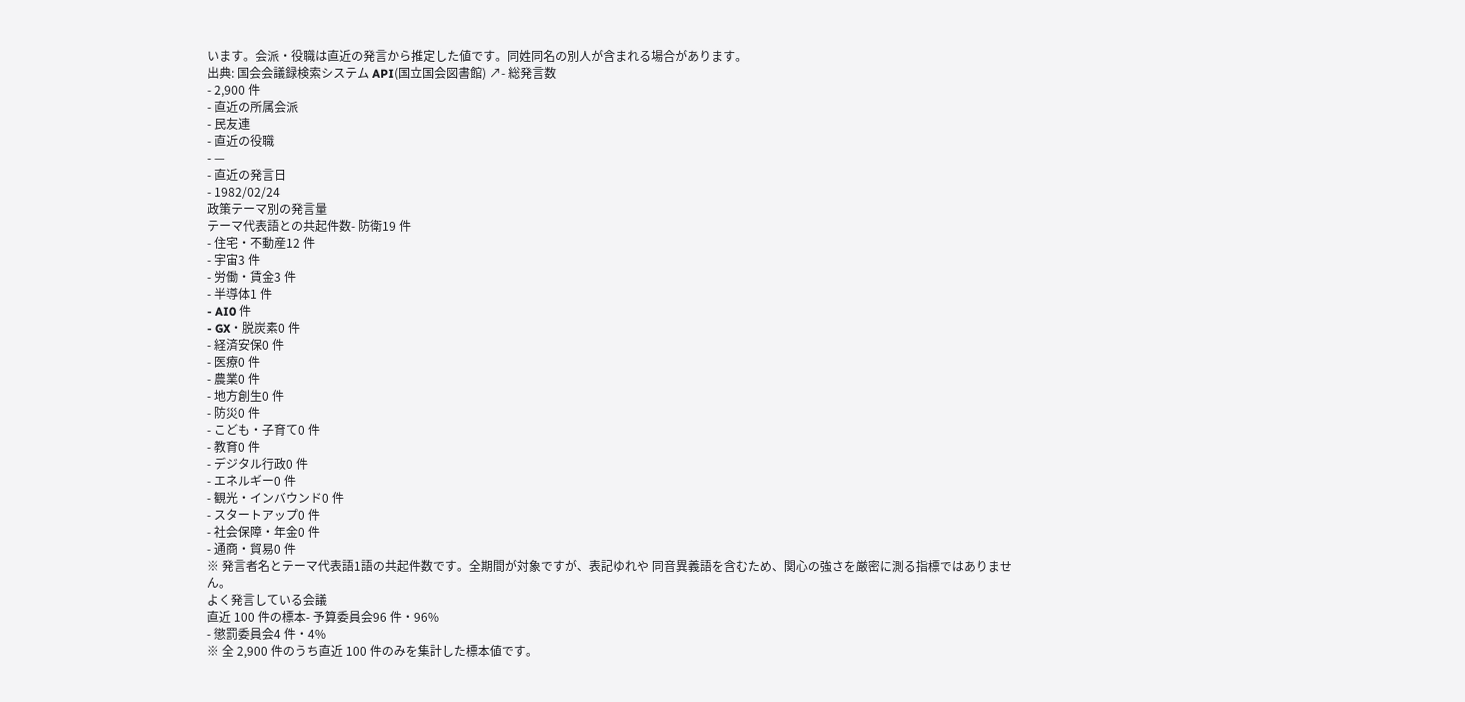います。会派・役職は直近の発言から推定した値です。同姓同名の別人が含まれる場合があります。
出典: 国会会議録検索システム API(国立国会図書館) ↗- 総発言数
- 2,900 件
- 直近の所属会派
- 民友連
- 直近の役職
- —
- 直近の発言日
- 1982/02/24
政策テーマ別の発言量
テーマ代表語との共起件数- 防衛19 件
- 住宅・不動産12 件
- 宇宙3 件
- 労働・賃金3 件
- 半導体1 件
- AI0 件
- GX・脱炭素0 件
- 経済安保0 件
- 医療0 件
- 農業0 件
- 地方創生0 件
- 防災0 件
- こども・子育て0 件
- 教育0 件
- デジタル行政0 件
- エネルギー0 件
- 観光・インバウンド0 件
- スタートアップ0 件
- 社会保障・年金0 件
- 通商・貿易0 件
※ 発言者名とテーマ代表語1語の共起件数です。全期間が対象ですが、表記ゆれや 同音異義語を含むため、関心の強さを厳密に測る指標ではありません。
よく発言している会議
直近 100 件の標本- 予算委員会96 件・96%
- 懲罰委員会4 件・4%
※ 全 2,900 件のうち直近 100 件のみを集計した標本値です。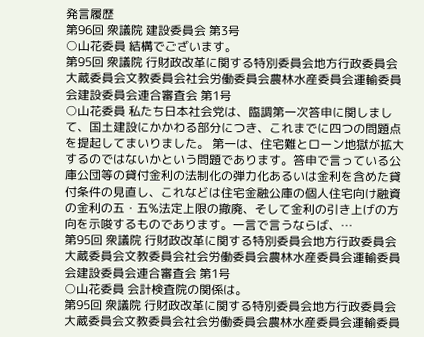発言履歴
第96回 衆議院 建設委員会 第3号
○山花委員 結構でございます。
第95回 衆議院 行財政改革に関する特別委員会地方行政委員会大蔵委員会文教委員会社会労働委員会農林水産委員会運輸委員会建設委員会連合審査会 第1号
○山花委員 私たち日本社会党は、臨調第一次答申に関しまして、国土建設にかかわる部分につき、これまでに四つの問題点を提起してまいりました。 第一は、住宅難とローン地獄が拡大するのではないかという問題であります。答申で言っている公庫公団等の貸付金利の法制化の弾力化あるいは金利を含めた貸付条件の見直し、これなどは住宅金融公庫の個人住宅向け融資の金利の五・五%法定上限の撤廃、そして金利の引き上げの方向を示唆するものであります。一言で言うならば、…
第95回 衆議院 行財政改革に関する特別委員会地方行政委員会大蔵委員会文教委員会社会労働委員会農林水産委員会運輸委員会建設委員会連合審査会 第1号
○山花委員 会計検査院の関係は。
第95回 衆議院 行財政改革に関する特別委員会地方行政委員会大蔵委員会文教委員会社会労働委員会農林水産委員会運輸委員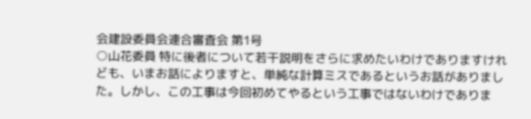会建設委員会連合審査会 第1号
○山花委員 特に後者について若干説明をさらに求めたいわけでありますけれども、いまお話によりますと、単純な計算ミスであるというお話がありました。しかし、この工事は今回初めてやるという工事ではないわけでありま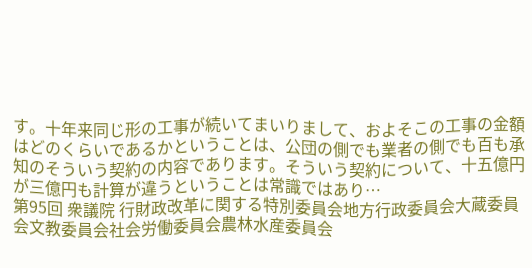す。十年来同じ形の工事が続いてまいりまして、およそこの工事の金額はどのくらいであるかということは、公団の側でも業者の側でも百も承知のそういう契約の内容であります。そういう契約について、十五億円が三億円も計算が違うということは常識ではあり…
第95回 衆議院 行財政改革に関する特別委員会地方行政委員会大蔵委員会文教委員会社会労働委員会農林水産委員会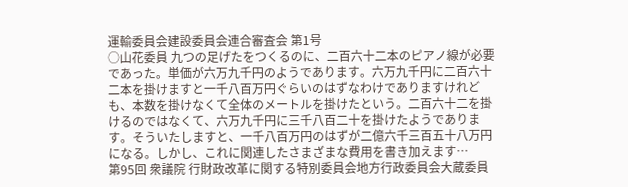運輸委員会建設委員会連合審査会 第1号
○山花委員 九つの足げたをつくるのに、二百六十二本のピアノ線が必要であった。単価が六万九千円のようであります。六万九千円に二百六十二本を掛けますと一千八百万円ぐらいのはずなわけでありますけれども、本数を掛けなくて全体のメートルを掛けたという。二百六十二を掛けるのではなくて、六万九千円に三千八百二十を掛けたようであります。そういたしますと、一千八百万円のはずが二億六千三百五十八万円になる。しかし、これに関連したさまざまな費用を書き加えます…
第95回 衆議院 行財政改革に関する特別委員会地方行政委員会大蔵委員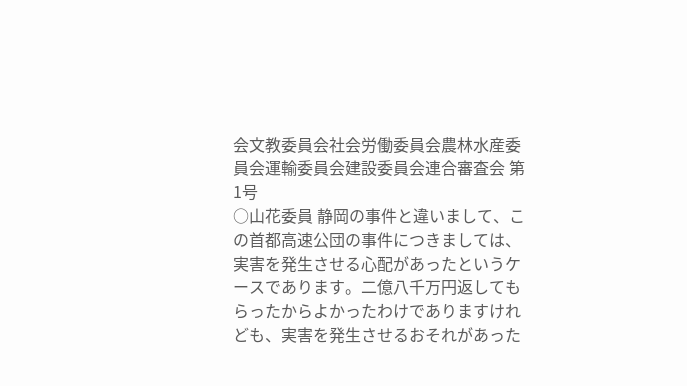会文教委員会社会労働委員会農林水産委員会運輸委員会建設委員会連合審査会 第1号
○山花委員 静岡の事件と違いまして、この首都高速公団の事件につきましては、実害を発生させる心配があったというケースであります。二億八千万円返してもらったからよかったわけでありますけれども、実害を発生させるおそれがあった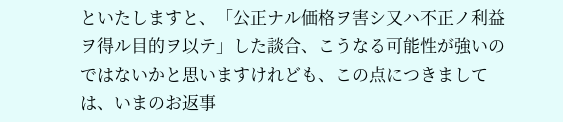といたしますと、「公正ナル価格ヲ害シ又ハ不正ノ利益ヲ得ル目的ヲ以テ」した談合、こうなる可能性が強いのではないかと思いますけれども、この点につきましては、いまのお返事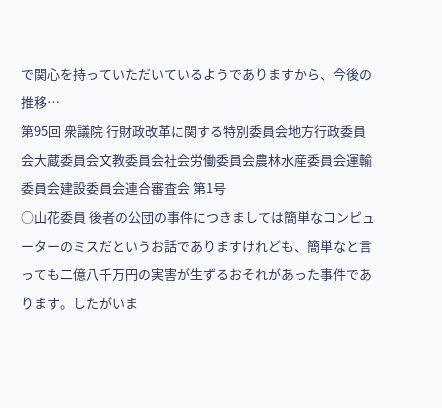で関心を持っていただいているようでありますから、今後の推移…
第95回 衆議院 行財政改革に関する特別委員会地方行政委員会大蔵委員会文教委員会社会労働委員会農林水産委員会運輸委員会建設委員会連合審査会 第1号
○山花委員 後者の公団の事件につきましては簡単なコンピューターのミスだというお話でありますけれども、簡単なと言っても二億八千万円の実害が生ずるおそれがあった事件であります。したがいま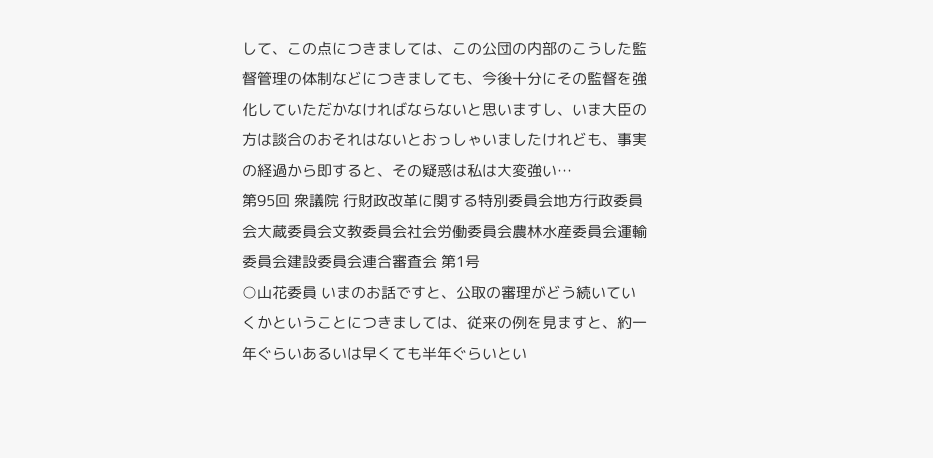して、この点につきましては、この公団の内部のこうした監督管理の体制などにつきましても、今後十分にその監督を強化していただかなければならないと思いますし、いま大臣の方は談合のおそれはないとおっしゃいましたけれども、事実の経過から即すると、その疑惑は私は大変強い…
第95回 衆議院 行財政改革に関する特別委員会地方行政委員会大蔵委員会文教委員会社会労働委員会農林水産委員会運輸委員会建設委員会連合審査会 第1号
○山花委員 いまのお話ですと、公取の審理がどう続いていくかということにつきましては、従来の例を見ますと、約一年ぐらいあるいは早くても半年ぐらいとい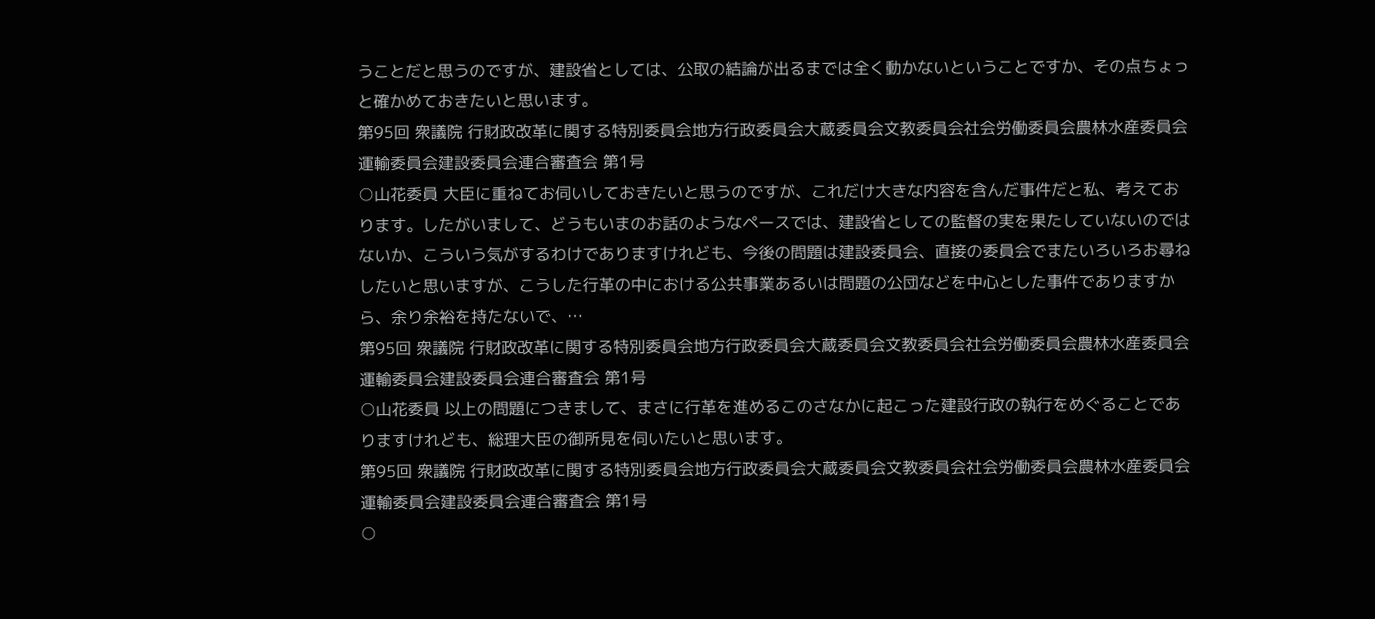うことだと思うのですが、建設省としては、公取の結論が出るまでは全く動かないということですか、その点ちょっと確かめておきたいと思います。
第95回 衆議院 行財政改革に関する特別委員会地方行政委員会大蔵委員会文教委員会社会労働委員会農林水産委員会運輸委員会建設委員会連合審査会 第1号
○山花委員 大臣に重ねてお伺いしておきたいと思うのですが、これだけ大きな内容を含んだ事件だと私、考えております。したがいまして、どうもいまのお話のようなペースでは、建設省としての監督の実を果たしていないのではないか、こういう気がするわけでありますけれども、今後の問題は建設委員会、直接の委員会でまたいろいろお尋ねしたいと思いますが、こうした行革の中における公共事業あるいは問題の公団などを中心とした事件でありますから、余り余裕を持たないで、…
第95回 衆議院 行財政改革に関する特別委員会地方行政委員会大蔵委員会文教委員会社会労働委員会農林水産委員会運輸委員会建設委員会連合審査会 第1号
○山花委員 以上の問題につきまして、まさに行革を進めるこのさなかに起こった建設行政の執行をめぐることでありますけれども、総理大臣の御所見を伺いたいと思います。
第95回 衆議院 行財政改革に関する特別委員会地方行政委員会大蔵委員会文教委員会社会労働委員会農林水産委員会運輸委員会建設委員会連合審査会 第1号
○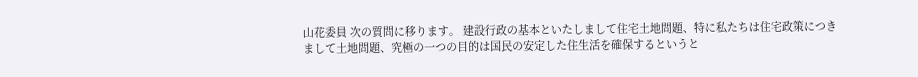山花委員 次の質問に移ります。 建設行政の基本といたしまして住宅土地問題、特に私たちは住宅政策につきまして土地問題、究極の一つの目的は国民の安定した住生活を確保するというと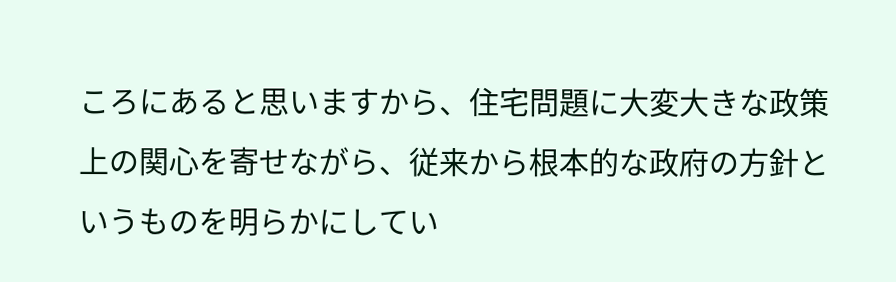ころにあると思いますから、住宅問題に大変大きな政策上の関心を寄せながら、従来から根本的な政府の方針というものを明らかにしてい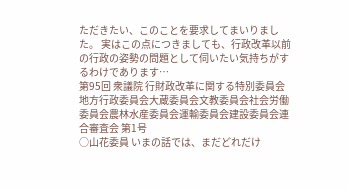ただきたい、このことを要求してまいりました。 実はこの点につきましても、行政改革以前の行政の姿勢の問題として伺いたい気持ちがするわけであります…
第95回 衆議院 行財政改革に関する特別委員会地方行政委員会大蔵委員会文教委員会社会労働委員会農林水産委員会運輸委員会建設委員会連合審査会 第1号
○山花委員 いまの話では、まだどれだけ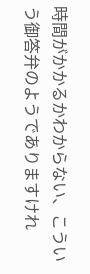時間がかかるかわからない、こういう御答弁のようでありますけれ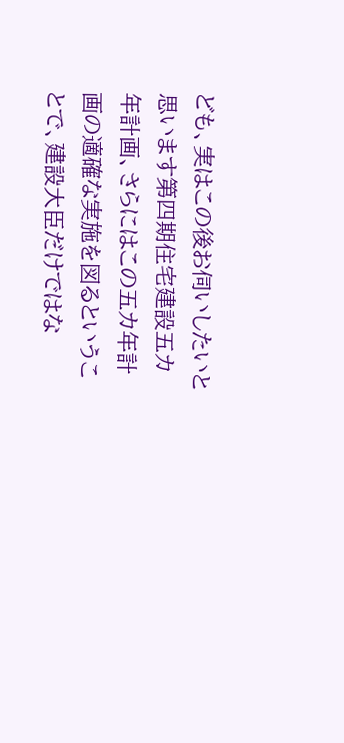ども、実はこの後お伺いしたいと思います第四期住宅建設五カ年計画、さらにはこの五カ年計画の適確な実施を図るということで、建設大臣だけではな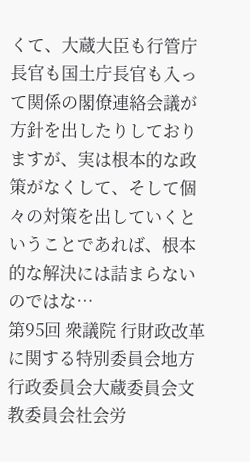くて、大蔵大臣も行管庁長官も国土庁長官も入って関係の閣僚連絡会議が方針を出したりしておりますが、実は根本的な政策がなくして、そして個々の対策を出していくということであれば、根本的な解決には詰まらないのではな…
第95回 衆議院 行財政改革に関する特別委員会地方行政委員会大蔵委員会文教委員会社会労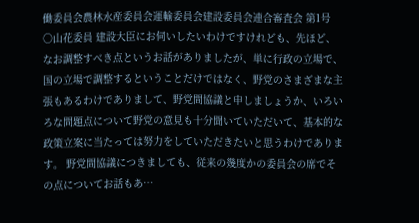働委員会農林水産委員会運輸委員会建設委員会連合審査会 第1号
○山花委員 建設大臣にお伺いしたいわけですけれども、先ほど、なお調整すべき点というお話がありましたが、単に行政の立場で、国の立場で調整するということだけではなく、野党のさまざまな主張もあるわけでありまして、野党間協議と申しましょうか、いろいろな問題点について野党の意見も十分聞いていただいて、基本的な政策立案に当たっては努力をしていただきたいと思うわけであります。 野党間協議につきましても、従来の幾度かの委員会の席でその点についてお話もあ…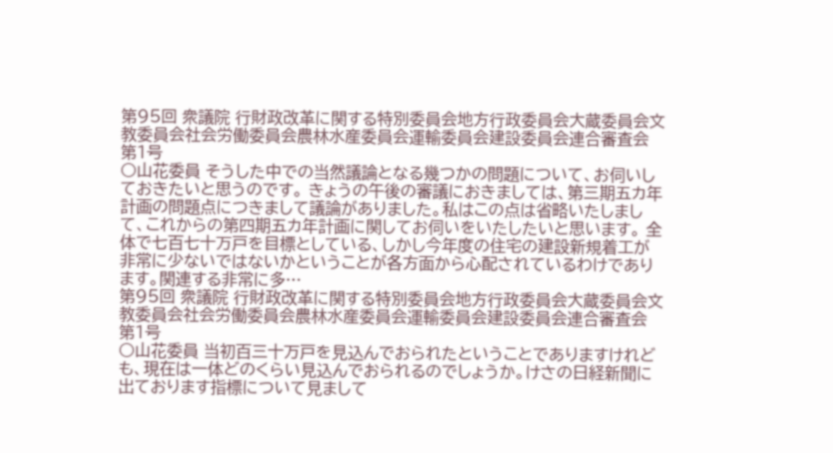第95回 衆議院 行財政改革に関する特別委員会地方行政委員会大蔵委員会文教委員会社会労働委員会農林水産委員会運輸委員会建設委員会連合審査会 第1号
○山花委員 そうした中での当然議論となる幾つかの問題について、お伺いしておきたいと思うのです。 きょうの午後の審議におきましては、第三期五カ年計画の問題点につきまして議論がありました。私はこの点は省略いたしまして、これからの第四期五カ年計画に関してお伺いをいたしたいと思います。 全体で七百七十万戸を目標としている、しかし今年度の住宅の建設新規着工が非常に少ないではないかということが各方面から心配されているわけであります。関連する非常に多…
第95回 衆議院 行財政改革に関する特別委員会地方行政委員会大蔵委員会文教委員会社会労働委員会農林水産委員会運輸委員会建設委員会連合審査会 第1号
○山花委員 当初百三十万戸を見込んでおられたということでありますけれども、現在は一体どのくらい見込んでおられるのでしょうか。けさの日経新聞に出ております指標について見まして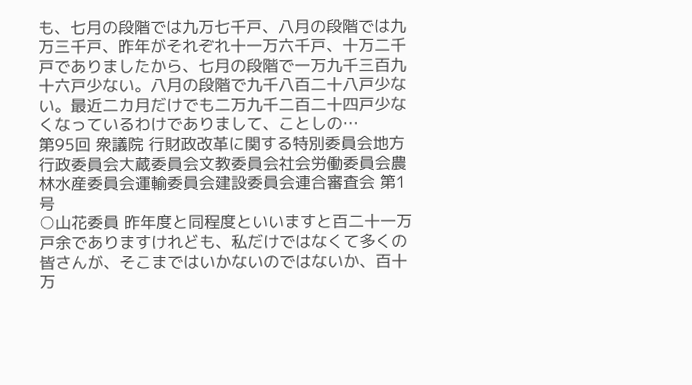も、七月の段階では九万七千戸、八月の段階では九万三千戸、昨年がそれぞれ十一万六千戸、十万二千戸でありましたから、七月の段階で一万九千三百九十六戸少ない。八月の段階で九千八百二十八戸少ない。最近二カ月だけでも二万九千二百二十四戸少なくなっているわけでありまして、ことしの…
第95回 衆議院 行財政改革に関する特別委員会地方行政委員会大蔵委員会文教委員会社会労働委員会農林水産委員会運輸委員会建設委員会連合審査会 第1号
○山花委員 昨年度と同程度といいますと百二十一万戸余でありますけれども、私だけではなくて多くの皆さんが、そこまではいかないのではないか、百十万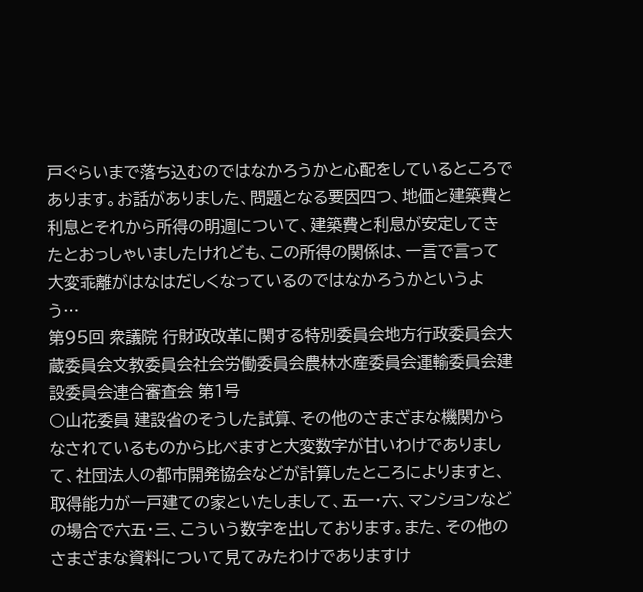戸ぐらいまで落ち込むのではなかろうかと心配をしているところであります。お話がありました、問題となる要因四つ、地価と建築費と利息とそれから所得の明週について、建築費と利息が安定してきたとおっしゃいましたけれども、この所得の関係は、一言で言って大変乖離がはなはだしくなっているのではなかろうかというよう…
第95回 衆議院 行財政改革に関する特別委員会地方行政委員会大蔵委員会文教委員会社会労働委員会農林水産委員会運輸委員会建設委員会連合審査会 第1号
○山花委員 建設省のそうした試算、その他のさまざまな機関からなされているものから比べますと大変数字が甘いわけでありまして、社団法人の都市開発協会などが計算したところによりますと、取得能力が一戸建ての家といたしまして、五一・六、マンションなどの場合で六五・三、こういう数字を出しております。また、その他のさまざまな資料について見てみたわけでありますけ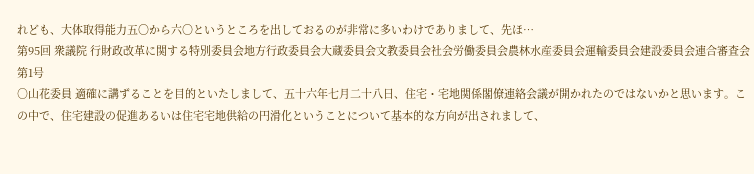れども、大体取得能力五〇から六〇というところを出しておるのが非常に多いわけでありまして、先ほ…
第95回 衆議院 行財政改革に関する特別委員会地方行政委員会大蔵委員会文教委員会社会労働委員会農林水産委員会運輸委員会建設委員会連合審査会 第1号
○山花委員 適確に講ずることを目的といたしまして、五十六年七月二十八日、住宅・宅地関係閣僚連絡会議が開かれたのではないかと思います。この中で、住宅建設の促進あるいは住宅宅地供給の円滑化ということについて基本的な方向が出されまして、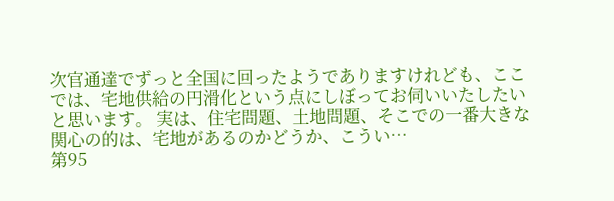次官通達でずっと全国に回ったようでありますけれども、ここでは、宅地供給の円滑化という点にしぼってお伺いいたしたいと思います。 実は、住宅問題、土地問題、そこでの一番大きな関心の的は、宅地があるのかどうか、こうい…
第95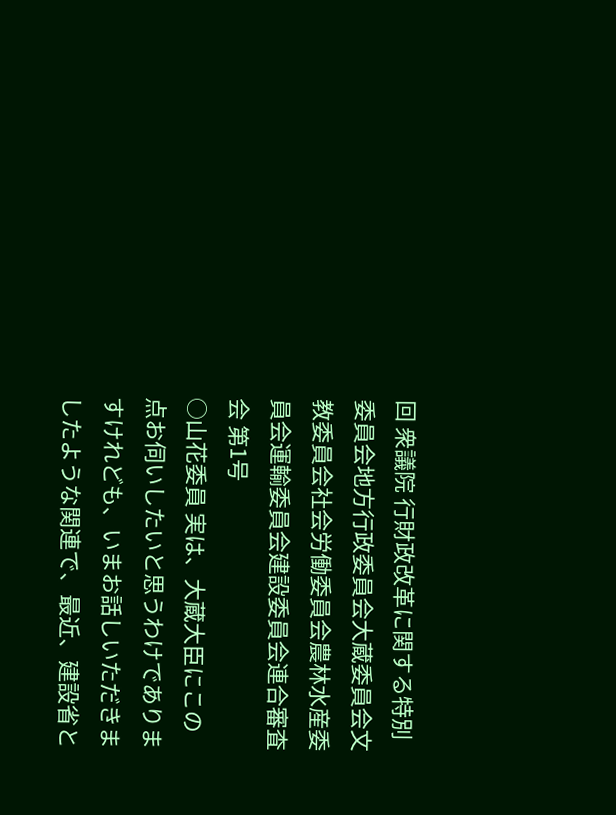回 衆議院 行財政改革に関する特別委員会地方行政委員会大蔵委員会文教委員会社会労働委員会農林水産委員会運輸委員会建設委員会連合審査会 第1号
○山花委員 実は、大蔵大臣にこの点お伺いしたいと思うわけでありますけれども、いまお話しいただきましたような関連で、最近、建設省と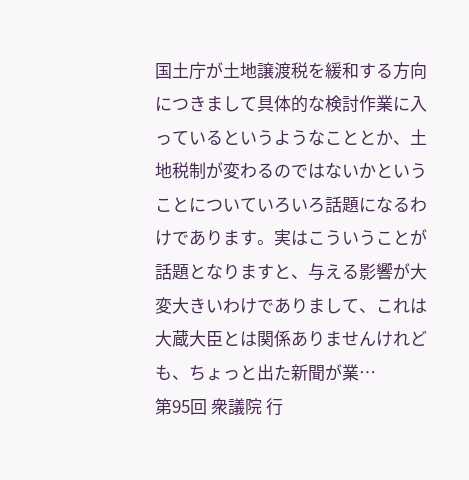国土庁が土地譲渡税を緩和する方向につきまして具体的な検討作業に入っているというようなこととか、土地税制が変わるのではないかということについていろいろ話題になるわけであります。実はこういうことが話題となりますと、与える影響が大変大きいわけでありまして、これは大蔵大臣とは関係ありませんけれども、ちょっと出た新聞が業…
第95回 衆議院 行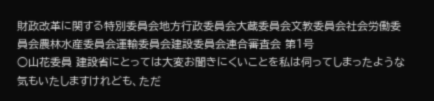財政改革に関する特別委員会地方行政委員会大蔵委員会文教委員会社会労働委員会農林水産委員会運輸委員会建設委員会連合審査会 第1号
○山花委員 建設省にとっては大変お聞きにくいことを私は伺ってしまったような気もいたしますけれども、ただ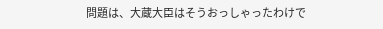問題は、大蔵大臣はそうおっしゃったわけで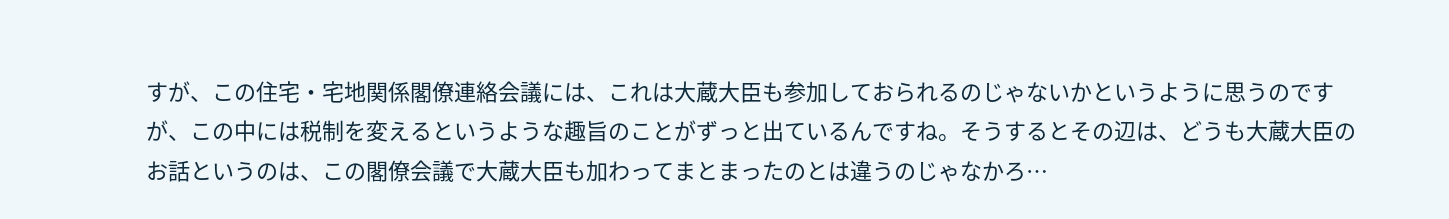すが、この住宅・宅地関係閣僚連絡会議には、これは大蔵大臣も参加しておられるのじゃないかというように思うのですが、この中には税制を変えるというような趣旨のことがずっと出ているんですね。そうするとその辺は、どうも大蔵大臣のお話というのは、この閣僚会議で大蔵大臣も加わってまとまったのとは違うのじゃなかろ…